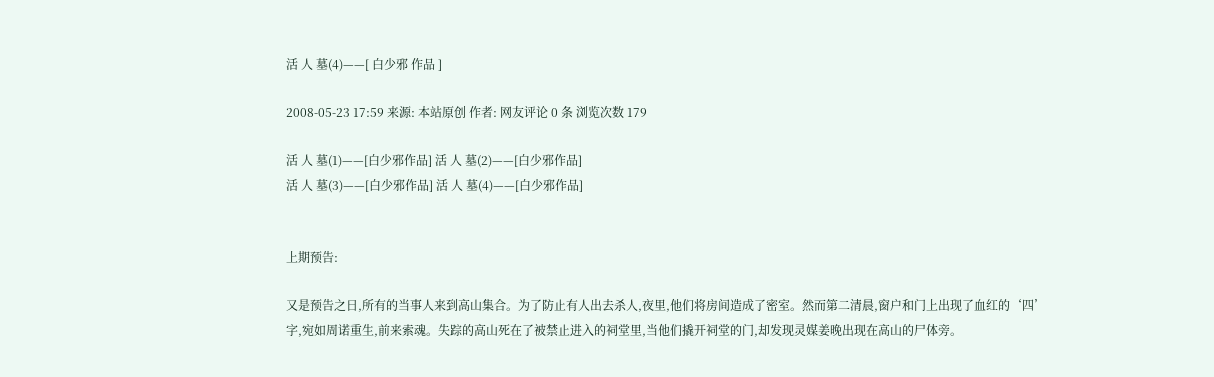活 人 墓(4)——[ 白少邪 作品 ]

2008-05-23 17:59 来源: 本站原创 作者: 网友评论 0 条 浏览次数 179

活 人 墓(1)——[白少邪作品] 活 人 墓(2)——[白少邪作品]
活 人 墓(3)——[白少邪作品] 活 人 墓(4)——[白少邪作品]


上期预告:

又是预告之日,所有的当事人来到高山集合。为了防止有人出去杀人,夜里,他们将房间造成了密室。然而第二清晨,窗户和门上出现了血红的‘四’字,宛如周诺重生,前来索魂。失踪的高山死在了被禁止进入的祠堂里,当他们撬开祠堂的门,却发现灵媒姜晚出现在高山的尸体旁。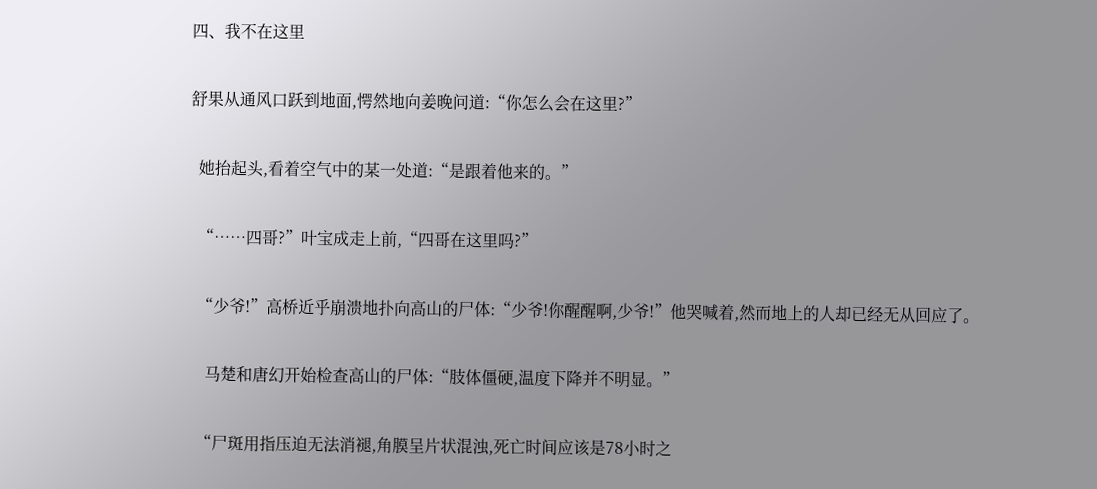四、我不在这里

舒果从通风口跃到地面,愕然地向姜晚问道:“你怎么会在这里?”

  她抬起头,看着空气中的某一处道:“是跟着他来的。”

  “……四哥?”叶宝成走上前,“四哥在这里吗?”

  “少爷!”高桥近乎崩溃地扑向高山的尸体:“少爷!你醒醒啊,少爷!”他哭喊着,然而地上的人却已经无从回应了。

    马楚和唐幻开始检查高山的尸体:“肢体僵硬,温度下降并不明显。”

  “尸斑用指压迫无法消褪,角膜呈片状混浊,死亡时间应该是78小时之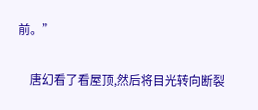前。”

    唐幻看了看屋顶,然后将目光转向断裂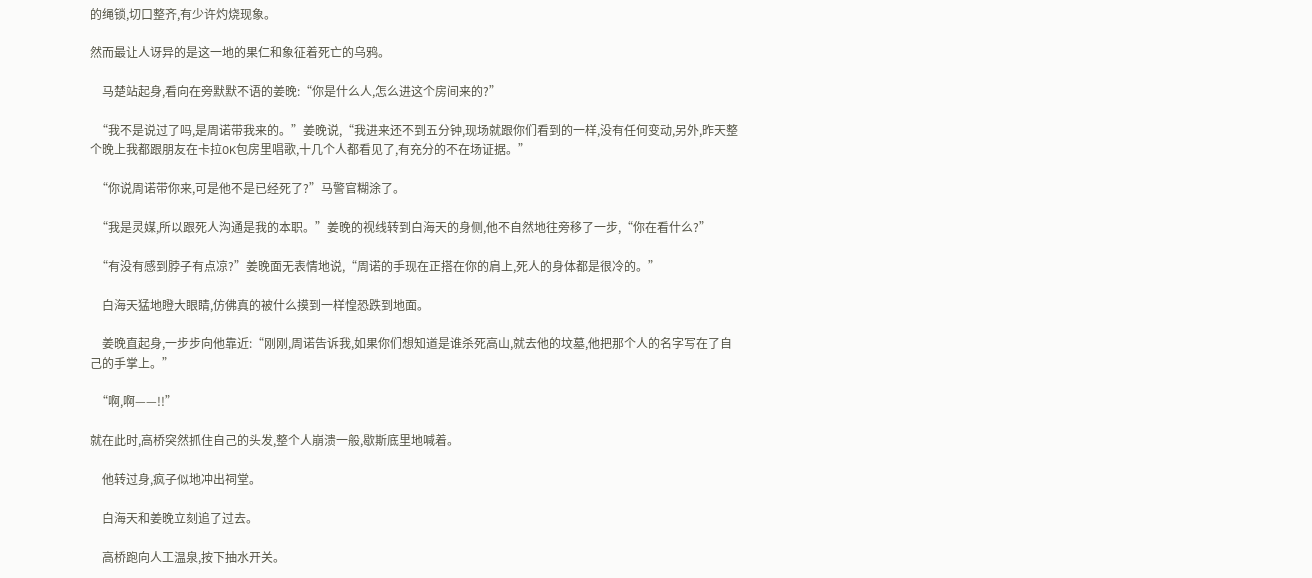的绳锁,切口整齐,有少许灼烧现象。

然而最让人讶异的是这一地的果仁和象征着死亡的乌鸦。

    马楚站起身,看向在旁默默不语的姜晚:“你是什么人,怎么进这个房间来的?”

  “我不是说过了吗,是周诺带我来的。”姜晚说,“我进来还不到五分钟,现场就跟你们看到的一样,没有任何变动,另外,昨天整个晚上我都跟朋友在卡拉OK包房里唱歌,十几个人都看见了,有充分的不在场证据。”

  “你说周诺带你来,可是他不是已经死了?”马警官糊涂了。

  “我是灵媒,所以跟死人沟通是我的本职。”姜晚的视线转到白海天的身侧,他不自然地往旁移了一步,“你在看什么?”

  “有没有感到脖子有点凉?”姜晚面无表情地说,“周诺的手现在正搭在你的肩上,死人的身体都是很冷的。”

    白海天猛地瞪大眼睛,仿佛真的被什么摸到一样惶恐跌到地面。

    姜晚直起身,一步步向他靠近:“刚刚,周诺告诉我,如果你们想知道是谁杀死高山,就去他的坟墓,他把那个人的名字写在了自己的手掌上。”

  “啊,啊——!!”

就在此时,高桥突然抓住自己的头发,整个人崩溃一般,歇斯底里地喊着。

    他转过身,疯子似地冲出祠堂。

    白海天和姜晚立刻追了过去。

    高桥跑向人工温泉,按下抽水开关。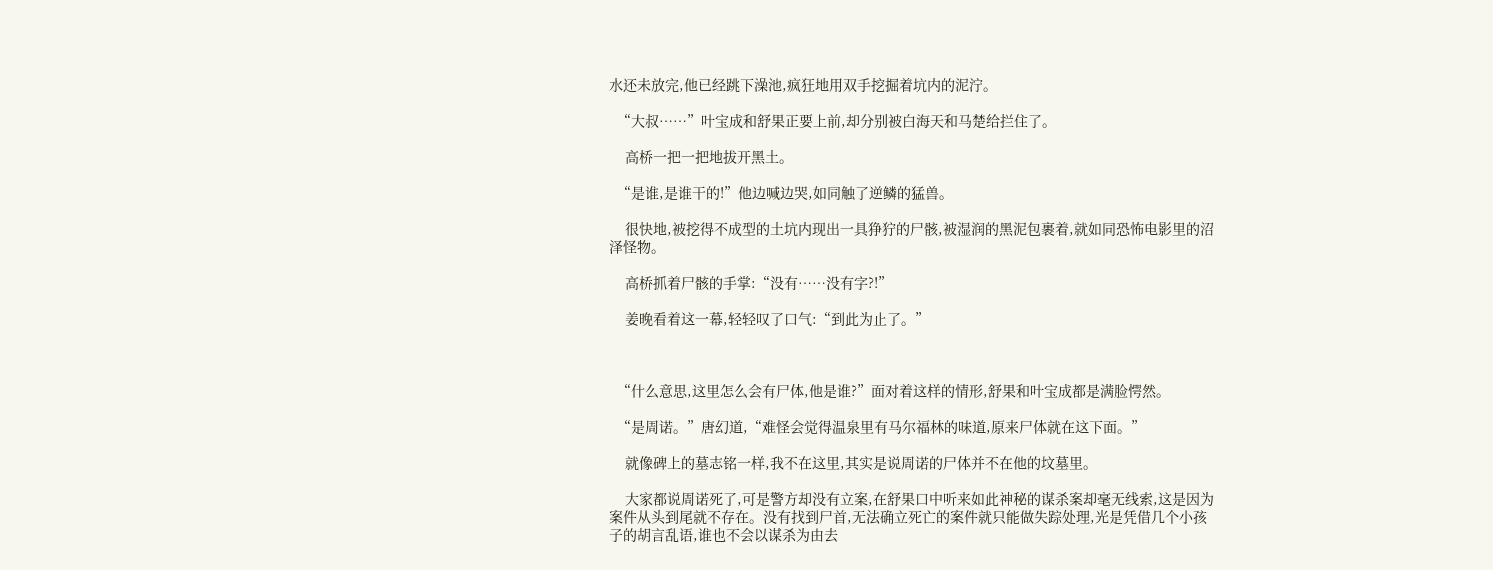水还未放完,他已经跳下澡池,疯狂地用双手挖掘着坑内的泥泞。

  “大叔……”叶宝成和舒果正要上前,却分别被白海天和马楚给拦住了。

    高桥一把一把地拔开黑土。

  “是谁,是谁干的!”他边喊边哭,如同触了逆鳞的猛兽。

    很快地,被挖得不成型的土坑内现出一具狰狞的尸骸,被湿润的黑泥包裹着,就如同恐怖电影里的沼泽怪物。

    高桥抓着尸骸的手掌:“没有……没有字?!”

    姜晚看着这一幕,轻轻叹了口气:“到此为止了。”



  “什么意思,这里怎么会有尸体,他是谁?”面对着这样的情形,舒果和叶宝成都是满脸愕然。

  “是周诺。”唐幻道,“难怪会觉得温泉里有马尔福林的味道,原来尸体就在这下面。”

    就像碑上的墓志铭一样,我不在这里,其实是说周诺的尸体并不在他的坟墓里。

    大家都说周诺死了,可是警方却没有立案,在舒果口中听来如此神秘的谋杀案却毫无线索,这是因为案件从头到尾就不存在。没有找到尸首,无法确立死亡的案件就只能做失踪处理,光是凭借几个小孩子的胡言乱语,谁也不会以谋杀为由去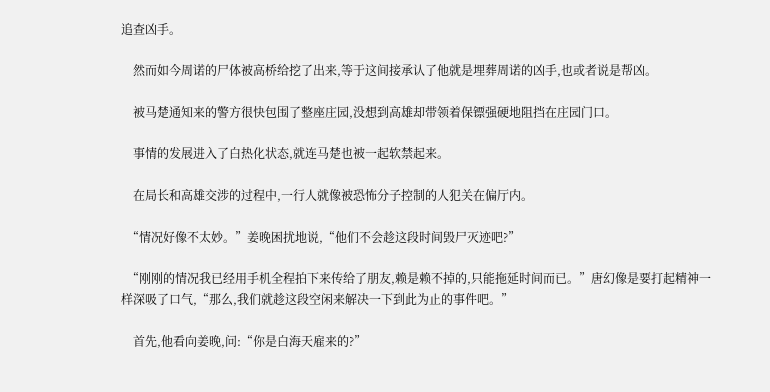追查凶手。

    然而如今周诺的尸体被高桥给挖了出来,等于这间接承认了他就是埋葬周诺的凶手,也或者说是帮凶。

    被马楚通知来的警方很快包围了整座庄园,没想到高雄却带领着保镖强硬地阻挡在庄园门口。

    事情的发展进入了白热化状态,就连马楚也被一起软禁起来。

    在局长和高雄交涉的过程中,一行人就像被恐怖分子控制的人犯关在偏厅内。

  “情况好像不太妙。”姜晚困扰地说,“他们不会趁这段时间毁尸灭迹吧?”

  “刚刚的情况我已经用手机全程拍下来传给了朋友,赖是赖不掉的,只能拖延时间而已。”唐幻像是要打起精神一样深吸了口气,“那么,我们就趁这段空闲来解决一下到此为止的事件吧。”

    首先,他看向姜晚,问:“你是白海天雇来的?”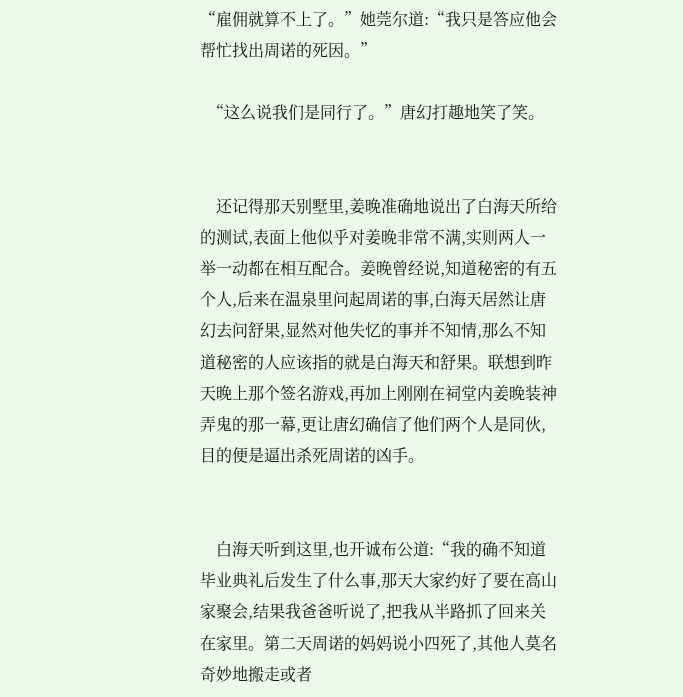“雇佣就算不上了。”她莞尔道:“我只是答应他会帮忙找出周诺的死因。”

  “这么说我们是同行了。”唐幻打趣地笑了笑。


    还记得那天别墅里,姜晚准确地说出了白海天所给的测试,表面上他似乎对姜晚非常不满,实则两人一举一动都在相互配合。姜晚曾经说,知道秘密的有五个人,后来在温泉里问起周诺的事,白海天居然让唐幻去问舒果,显然对他失忆的事并不知情,那么不知道秘密的人应该指的就是白海天和舒果。联想到昨天晚上那个签名游戏,再加上刚刚在祠堂内姜晚装神弄鬼的那一幕,更让唐幻确信了他们两个人是同伙,目的便是逼出杀死周诺的凶手。


    白海天听到这里,也开诚布公道:“我的确不知道毕业典礼后发生了什么事,那天大家约好了要在高山家聚会,结果我爸爸听说了,把我从半路抓了回来关在家里。第二天周诺的妈妈说小四死了,其他人莫名奇妙地搬走或者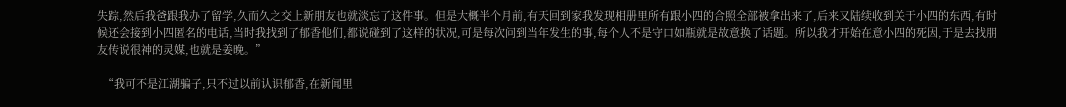失踪,然后我爸跟我办了留学,久而久之交上新朋友也就淡忘了这件事。但是大概半个月前,有天回到家我发现相册里所有跟小四的合照全部被拿出来了,后来又陆续收到关于小四的东西,有时候还会接到小四匿名的电话,当时我找到了郁香他们,都说碰到了这样的状况,可是每次问到当年发生的事,每个人不是守口如瓶就是故意换了话题。所以我才开始在意小四的死因,于是去找朋友传说很神的灵媒,也就是姜晚。”

  “我可不是江湖骗子,只不过以前认识郁香,在新闻里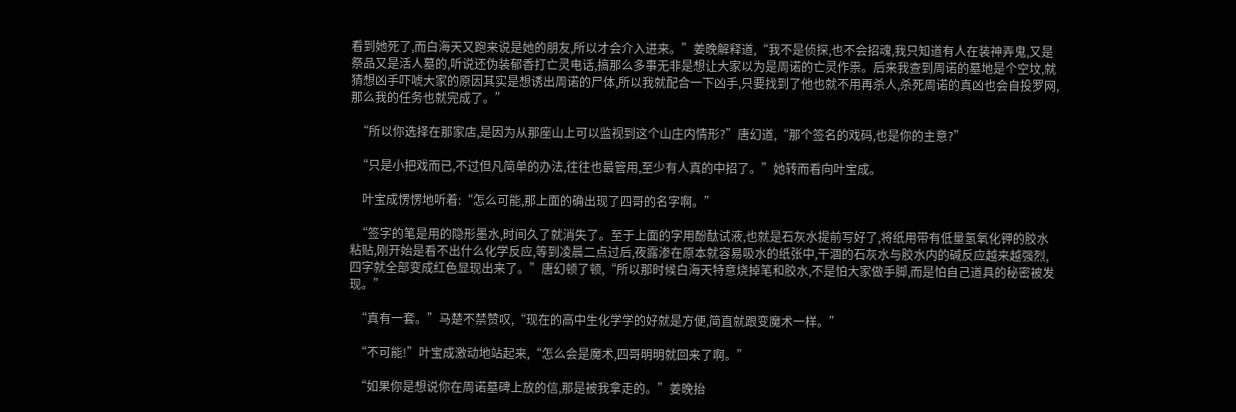看到她死了,而白海天又跑来说是她的朋友,所以才会介入进来。”姜晚解释道,“我不是侦探,也不会招魂,我只知道有人在装神弄鬼,又是祭品又是活人墓的,听说还伪装郁香打亡灵电话,搞那么多事无非是想让大家以为是周诺的亡灵作祟。后来我查到周诺的墓地是个空坟,就猜想凶手吓唬大家的原因其实是想诱出周诺的尸体,所以我就配合一下凶手,只要找到了他也就不用再杀人,杀死周诺的真凶也会自投罗网,那么我的任务也就完成了。”

  “所以你选择在那家店,是因为从那座山上可以监视到这个山庄内情形?”唐幻道,“那个签名的戏码,也是你的主意?”

  “只是小把戏而已,不过但凡简单的办法,往往也最管用,至少有人真的中招了。”她转而看向叶宝成。

    叶宝成愣愣地听着:“怎么可能,那上面的确出现了四哥的名字啊。”

  “签字的笔是用的隐形墨水,时间久了就消失了。至于上面的字用酚酞试液,也就是石灰水提前写好了,将纸用带有低量氢氧化钾的胶水粘贴,刚开始是看不出什么化学反应,等到凌晨二点过后,夜露渗在原本就容易吸水的纸张中,干涸的石灰水与胶水内的碱反应越来越强烈,四字就全部变成红色显现出来了。”唐幻顿了顿,“所以那时候白海天特意烧掉笔和胶水,不是怕大家做手脚,而是怕自己道具的秘密被发现。”

  “真有一套。”马楚不禁赞叹,“现在的高中生化学学的好就是方便,简直就跟变魔术一样。”

  “不可能!”叶宝成激动地站起来,“怎么会是魔术,四哥明明就回来了啊。”

  “如果你是想说你在周诺墓碑上放的信,那是被我拿走的。”姜晚抬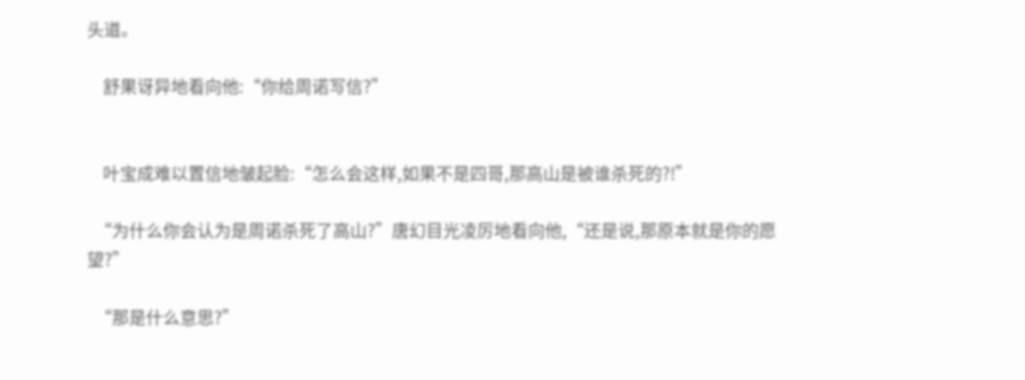头道。

    舒果讶异地看向他:“你给周诺写信?”


    叶宝成难以置信地皱起脸:“怎么会这样,如果不是四哥,那高山是被谁杀死的?!”

  “为什么你会认为是周诺杀死了高山?”唐幻目光凌厉地看向他,“还是说,那原本就是你的愿望?”

  “那是什么意思?”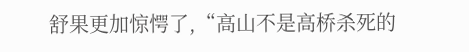舒果更加惊愕了,“高山不是高桥杀死的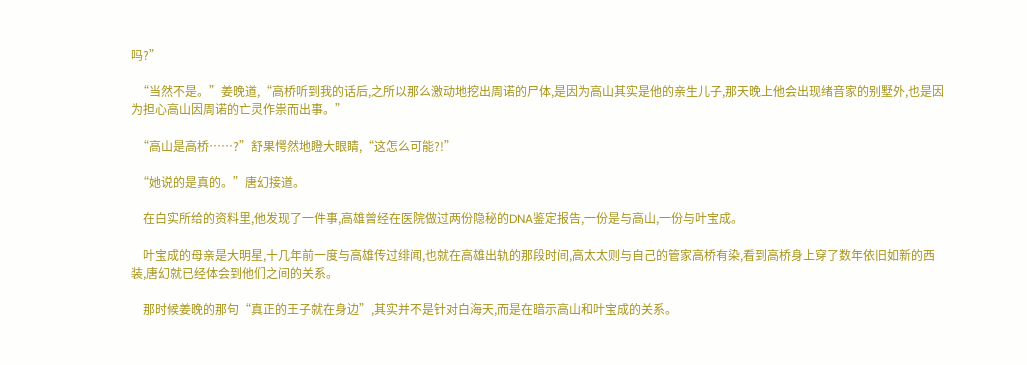吗?”

  “当然不是。”姜晚道,“高桥听到我的话后,之所以那么激动地挖出周诺的尸体,是因为高山其实是他的亲生儿子,那天晚上他会出现绪音家的别墅外,也是因为担心高山因周诺的亡灵作祟而出事。”

  “高山是高桥……?”舒果愕然地瞪大眼睛,“这怎么可能?!”

  “她说的是真的。”唐幻接道。

    在白实所给的资料里,他发现了一件事,高雄曾经在医院做过两份隐秘的DNA鉴定报告,一份是与高山,一份与叶宝成。

    叶宝成的母亲是大明星,十几年前一度与高雄传过绯闻,也就在高雄出轨的那段时间,高太太则与自己的管家高桥有染,看到高桥身上穿了数年依旧如新的西装,唐幻就已经体会到他们之间的关系。

    那时候姜晚的那句“真正的王子就在身边”,其实并不是针对白海天,而是在暗示高山和叶宝成的关系。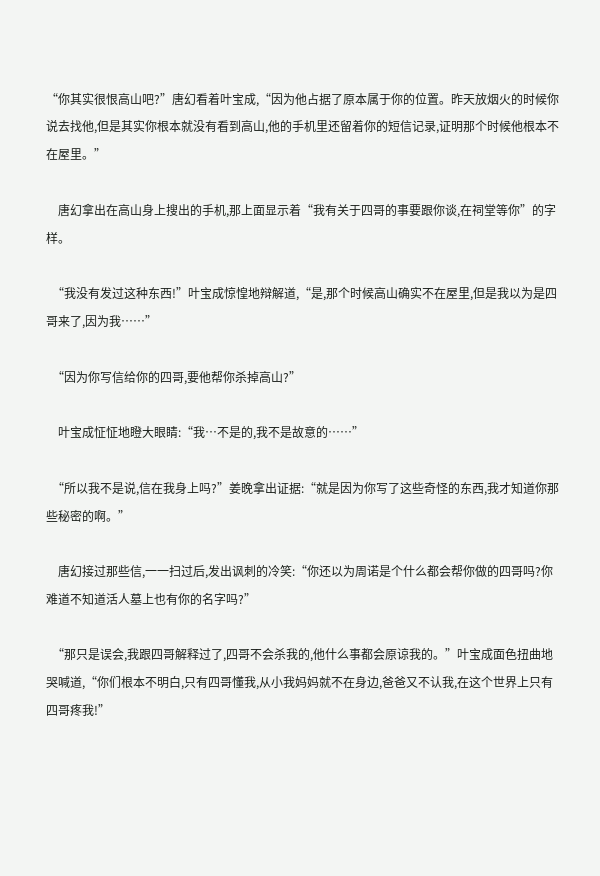“你其实很恨高山吧?”唐幻看着叶宝成,“因为他占据了原本属于你的位置。昨天放烟火的时候你说去找他,但是其实你根本就没有看到高山,他的手机里还留着你的短信记录,证明那个时候他根本不在屋里。”

    唐幻拿出在高山身上搜出的手机,那上面显示着“我有关于四哥的事要跟你谈,在祠堂等你”的字样。

  “我没有发过这种东西!”叶宝成惊惶地辩解道,“是,那个时候高山确实不在屋里,但是我以为是四哥来了,因为我……”

  “因为你写信给你的四哥,要他帮你杀掉高山?”

    叶宝成怔怔地瞪大眼睛:“我…不是的,我不是故意的……”

  “所以我不是说,信在我身上吗?”姜晚拿出证据:“就是因为你写了这些奇怪的东西,我才知道你那些秘密的啊。”

    唐幻接过那些信,一一扫过后,发出讽刺的冷笑:“你还以为周诺是个什么都会帮你做的四哥吗?你难道不知道活人墓上也有你的名字吗?”

  “那只是误会,我跟四哥解释过了,四哥不会杀我的,他什么事都会原谅我的。”叶宝成面色扭曲地哭喊道,“你们根本不明白,只有四哥懂我,从小我妈妈就不在身边,爸爸又不认我,在这个世界上只有四哥疼我!”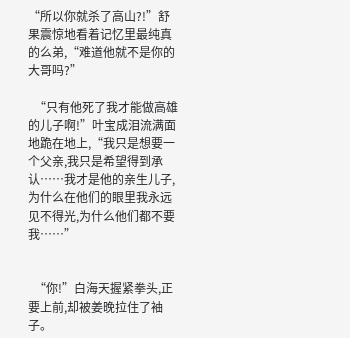“所以你就杀了高山?!”舒果震惊地看着记忆里最纯真的么弟,“难道他就不是你的大哥吗?”

  “只有他死了我才能做高雄的儿子啊!”叶宝成泪流满面地跪在地上,“我只是想要一个父亲,我只是希望得到承认……我才是他的亲生儿子,为什么在他们的眼里我永远见不得光,为什么他们都不要我……”


  “你!”白海天握紧拳头,正要上前,却被姜晚拉住了袖子。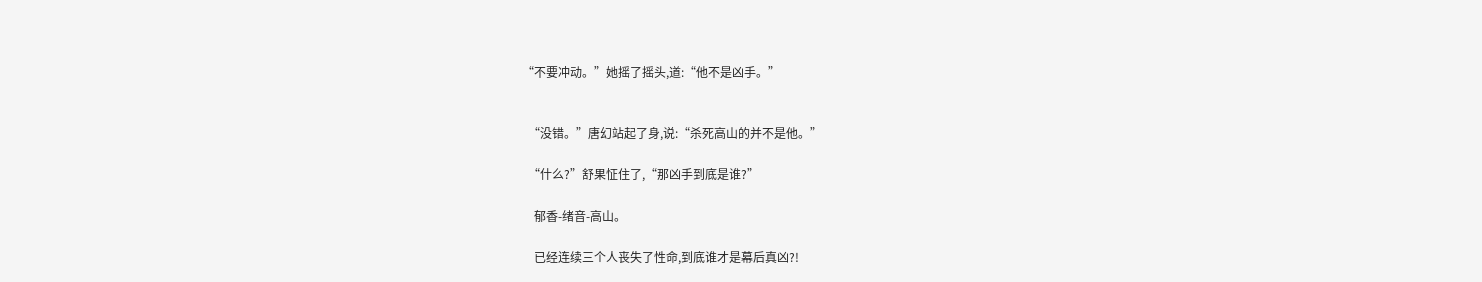“不要冲动。”她摇了摇头,道:“他不是凶手。”


  “没错。”唐幻站起了身,说:“杀死高山的并不是他。”

  “什么?”舒果怔住了,“那凶手到底是谁?”

    郁香-绪音-高山。

    已经连续三个人丧失了性命,到底谁才是幕后真凶?!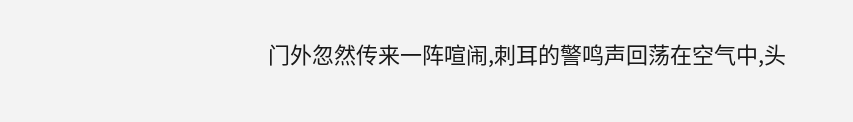门外忽然传来一阵喧闹,刺耳的警鸣声回荡在空气中,头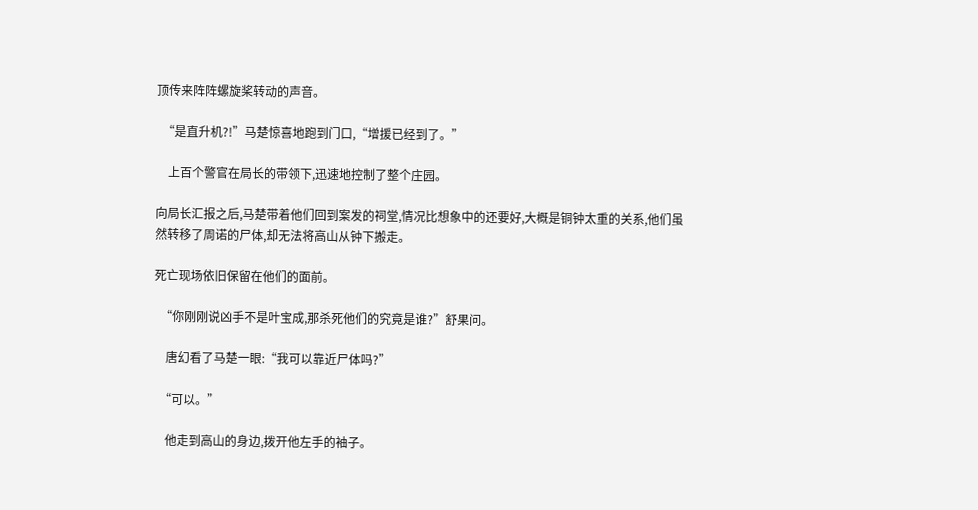顶传来阵阵螺旋桨转动的声音。

  “是直升机?!”马楚惊喜地跑到门口,“增援已经到了。”

    上百个警官在局长的带领下,迅速地控制了整个庄园。

向局长汇报之后,马楚带着他们回到案发的祠堂,情况比想象中的还要好,大概是铜钟太重的关系,他们虽然转移了周诺的尸体,却无法将高山从钟下搬走。

死亡现场依旧保留在他们的面前。

  “你刚刚说凶手不是叶宝成,那杀死他们的究竟是谁?”舒果问。

    唐幻看了马楚一眼:“我可以靠近尸体吗?”

  “可以。”

    他走到高山的身边,拨开他左手的袖子。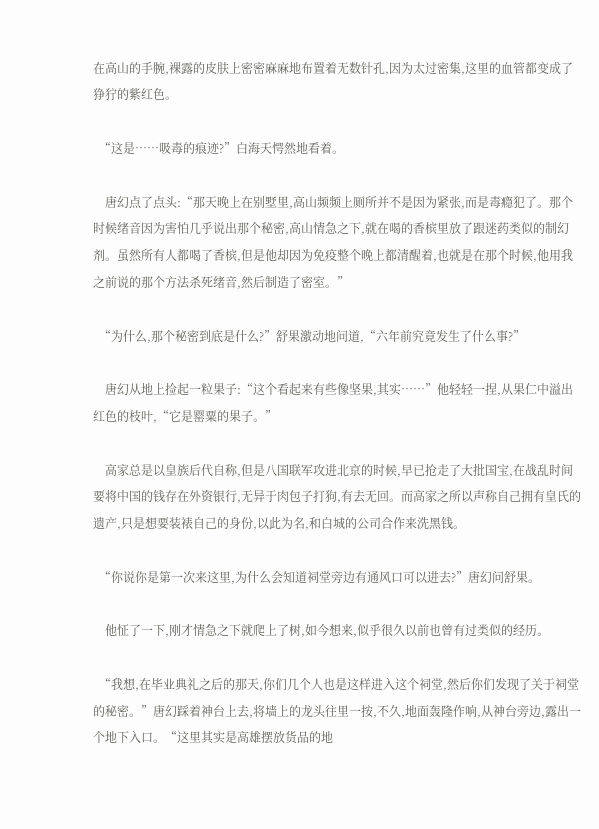在高山的手腕,裸露的皮肤上密密麻麻地布置着无数针孔,因为太过密集,这里的血管都变成了狰狞的紫红色。

  “这是……吸毒的痕迹?”白海天愕然地看着。

    唐幻点了点头:“那天晚上在别墅里,高山频频上厕所并不是因为紧张,而是毒瘾犯了。那个时候绪音因为害怕几乎说出那个秘密,高山情急之下,就在喝的香槟里放了跟迷药类似的制幻剂。虽然所有人都喝了香槟,但是他却因为免疫整个晚上都清醒着,也就是在那个时候,他用我之前说的那个方法杀死绪音,然后制造了密室。”

  “为什么,那个秘密到底是什么?”舒果激动地问道,“六年前究竟发生了什么事?”

    唐幻从地上捡起一粒果子:“这个看起来有些像坚果,其实……”他轻轻一捏,从果仁中溢出红色的枝叶,“它是罂粟的果子。”

    高家总是以皇族后代自称,但是八国联军攻进北京的时候,早已抢走了大批国宝,在战乱时间要将中国的钱存在外资银行,无异于肉包子打狗,有去无回。而高家之所以声称自己拥有皇氏的遗产,只是想要装裱自己的身份,以此为名,和白城的公司合作来洗黑钱。

  “你说你是第一次来这里,为什么会知道祠堂旁边有通风口可以进去?”唐幻问舒果。

    他怔了一下,刚才情急之下就爬上了树,如今想来,似乎很久以前也曾有过类似的经历。

  “我想,在毕业典礼之后的那天,你们几个人也是这样进入这个祠堂,然后你们发现了关于祠堂的秘密。”唐幻踩着神台上去,将墙上的龙头往里一按,不久,地面轰隆作响,从神台旁边,露出一个地下入口。“这里其实是高雄摆放货品的地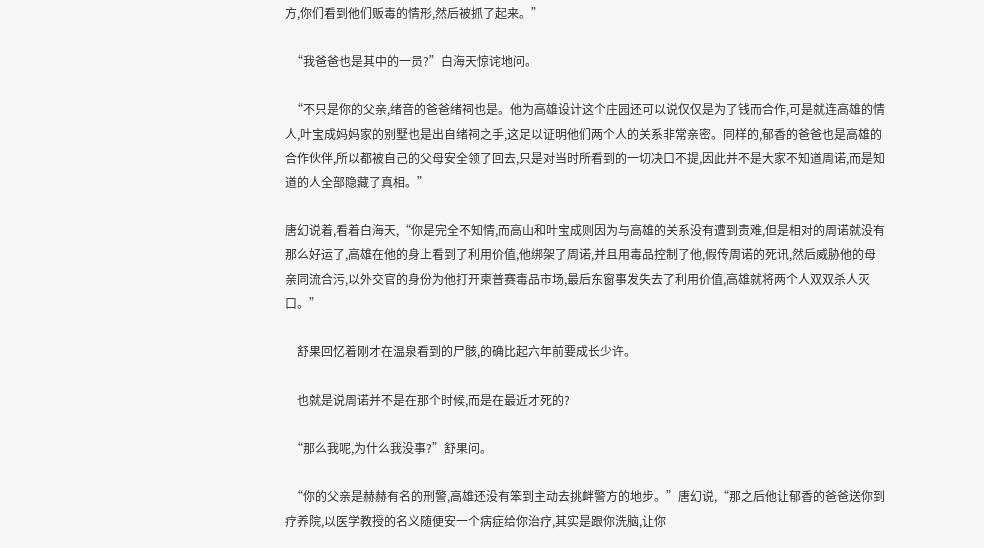方,你们看到他们贩毒的情形,然后被抓了起来。”

  “我爸爸也是其中的一员?”白海天惊诧地问。

  “不只是你的父亲,绪音的爸爸绪祠也是。他为高雄设计这个庄园还可以说仅仅是为了钱而合作,可是就连高雄的情人,叶宝成妈妈家的别墅也是出自绪祠之手,这足以证明他们两个人的关系非常亲密。同样的,郁香的爸爸也是高雄的合作伙伴,所以都被自己的父母安全领了回去,只是对当时所看到的一切决口不提,因此并不是大家不知道周诺,而是知道的人全部隐藏了真相。”

唐幻说着,看着白海天,“你是完全不知情,而高山和叶宝成则因为与高雄的关系没有遭到责难,但是相对的周诺就没有那么好运了,高雄在他的身上看到了利用价值,他绑架了周诺,并且用毒品控制了他,假传周诺的死讯,然后威胁他的母亲同流合污,以外交官的身份为他打开柬普赛毒品市场,最后东窗事发失去了利用价值,高雄就将两个人双双杀人灭口。”

    舒果回忆着刚才在温泉看到的尸骸,的确比起六年前要成长少许。

    也就是说周诺并不是在那个时候,而是在最近才死的?

  “那么我呢,为什么我没事?”舒果问。

  “你的父亲是赫赫有名的刑警,高雄还没有笨到主动去挑衅警方的地步。”唐幻说,“那之后他让郁香的爸爸送你到疗养院,以医学教授的名义随便安一个病症给你治疗,其实是跟你洗脑,让你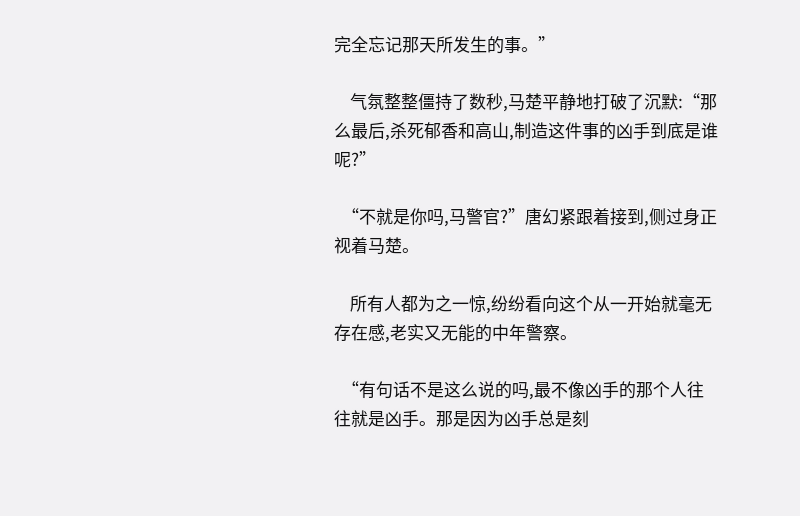完全忘记那天所发生的事。”

    气氛整整僵持了数秒,马楚平静地打破了沉默:“那么最后,杀死郁香和高山,制造这件事的凶手到底是谁呢?”

  “不就是你吗,马警官?”唐幻紧跟着接到,侧过身正视着马楚。

    所有人都为之一惊,纷纷看向这个从一开始就毫无存在感,老实又无能的中年警察。

  “有句话不是这么说的吗,最不像凶手的那个人往往就是凶手。那是因为凶手总是刻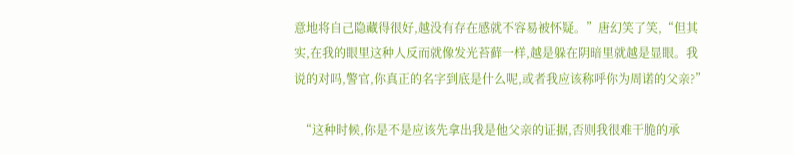意地将自己隐藏得很好,越没有存在感就不容易被怀疑。”唐幻笑了笑,“但其实,在我的眼里这种人反而就像发光苔藓一样,越是躲在阴暗里就越是显眼。我说的对吗,警官,你真正的名字到底是什么呢,或者我应该称呼你为周诺的父亲?”

  “这种时候,你是不是应该先拿出我是他父亲的证据,否则我很难干脆的承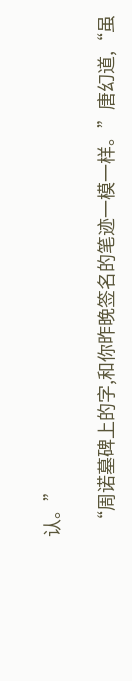认。”

  “周诺墓碑上的字,和你昨晚签名的笔迹一模一样。”唐幻道,“虽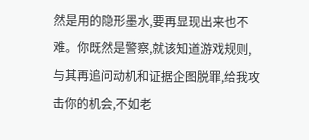然是用的隐形墨水,要再显现出来也不难。你既然是警察,就该知道游戏规则,与其再追问动机和证据企图脱罪,给我攻击你的机会,不如老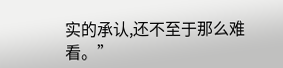实的承认,还不至于那么难看。”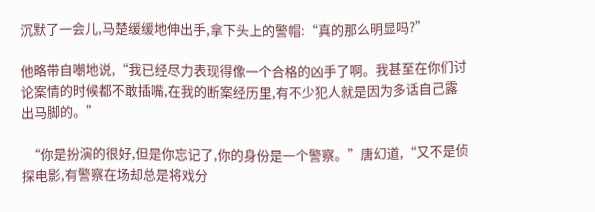沉默了一会儿,马楚缓缓地伸出手,拿下头上的警帽:“真的那么明显吗?”

他略带自嘲地说,“我已经尽力表现得像一个合格的凶手了啊。我甚至在你们讨论案情的时候都不敢插嘴,在我的断案经历里,有不少犯人就是因为多话自己露出马脚的。”

  “你是扮演的很好,但是你忘记了,你的身份是一个警察。”唐幻道,“又不是侦探电影,有警察在场却总是将戏分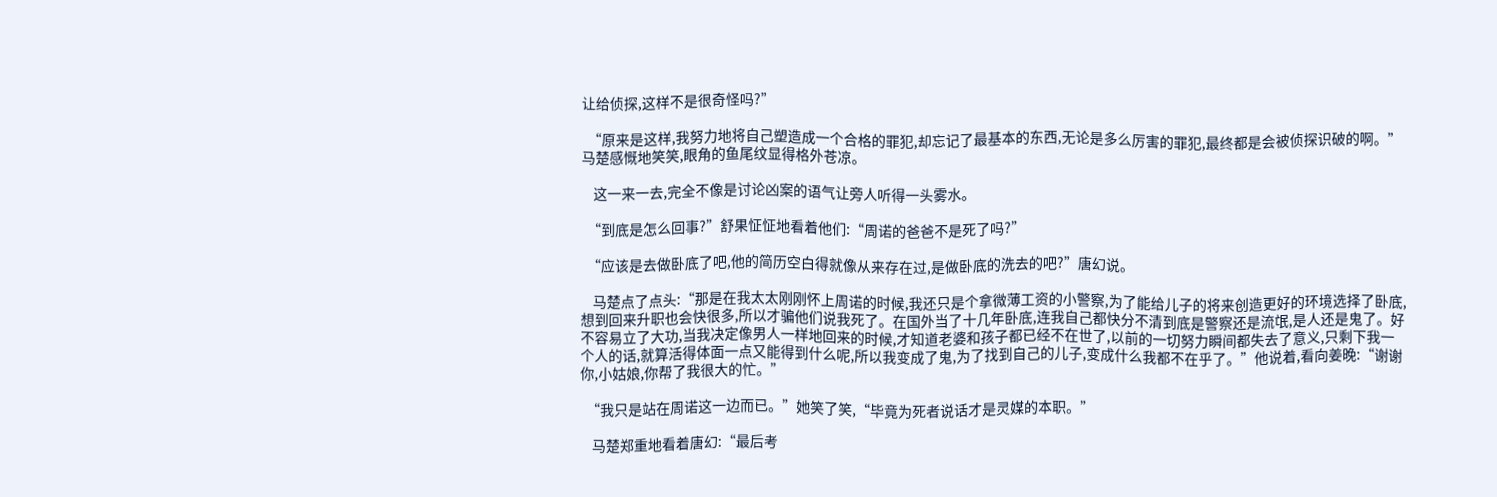让给侦探,这样不是很奇怪吗?”

  “原来是这样,我努力地将自己塑造成一个合格的罪犯,却忘记了最基本的东西,无论是多么厉害的罪犯,最终都是会被侦探识破的啊。”马楚感慨地笑笑,眼角的鱼尾纹显得格外苍凉。

    这一来一去,完全不像是讨论凶案的语气让旁人听得一头雾水。

  “到底是怎么回事?”舒果怔怔地看着他们:“周诺的爸爸不是死了吗?”

  “应该是去做卧底了吧,他的简历空白得就像从来存在过,是做卧底的洗去的吧?”唐幻说。

    马楚点了点头:“那是在我太太刚刚怀上周诺的时候,我还只是个拿微薄工资的小警察,为了能给儿子的将来创造更好的环境选择了卧底,想到回来升职也会快很多,所以才骗他们说我死了。在国外当了十几年卧底,连我自己都快分不清到底是警察还是流氓,是人还是鬼了。好不容易立了大功,当我决定像男人一样地回来的时候,才知道老婆和孩子都已经不在世了,以前的一切努力瞬间都失去了意义,只剩下我一个人的话,就算活得体面一点又能得到什么呢,所以我变成了鬼,为了找到自己的儿子,变成什么我都不在乎了。”他说着,看向姜晚:“谢谢你,小姑娘,你帮了我很大的忙。”

  “我只是站在周诺这一边而已。”她笑了笑,“毕竟为死者说话才是灵媒的本职。”

    马楚郑重地看着唐幻:“最后考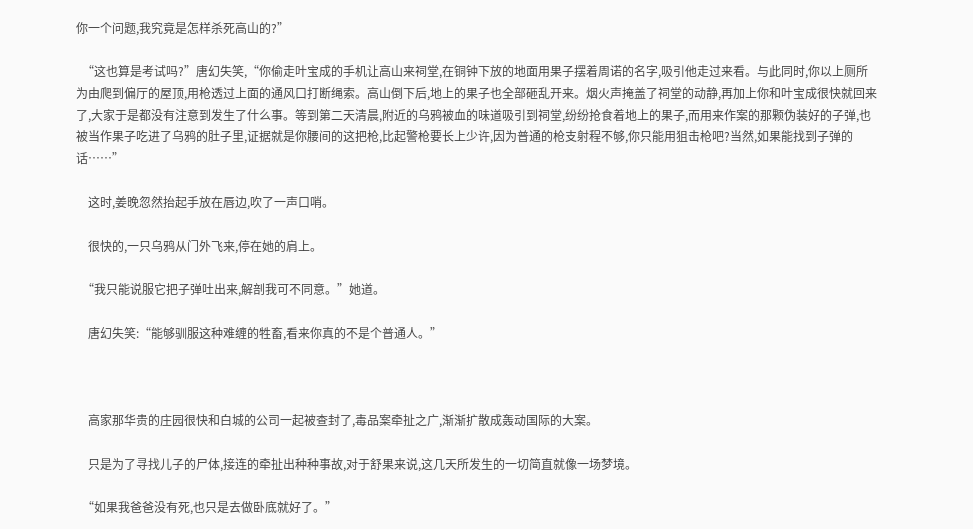你一个问题,我究竟是怎样杀死高山的?”

  “这也算是考试吗?”唐幻失笑,“你偷走叶宝成的手机让高山来祠堂,在铜钟下放的地面用果子摆着周诺的名字,吸引他走过来看。与此同时,你以上厕所为由爬到偏厅的屋顶,用枪透过上面的通风口打断绳索。高山倒下后,地上的果子也全部砸乱开来。烟火声掩盖了祠堂的动静,再加上你和叶宝成很快就回来了,大家于是都没有注意到发生了什么事。等到第二天清晨,附近的乌鸦被血的味道吸引到祠堂,纷纷抢食着地上的果子,而用来作案的那颗伪装好的子弹,也被当作果子吃进了乌鸦的肚子里,证据就是你腰间的这把枪,比起警枪要长上少许,因为普通的枪支射程不够,你只能用狙击枪吧?当然,如果能找到子弹的话……”

    这时,姜晚忽然抬起手放在唇边,吹了一声口哨。

    很快的,一只乌鸦从门外飞来,停在她的肩上。

  “我只能说服它把子弹吐出来,解剖我可不同意。”她道。

    唐幻失笑:“能够驯服这种难缠的牲畜,看来你真的不是个普通人。”



    高家那华贵的庄园很快和白城的公司一起被查封了,毒品案牵扯之广,渐渐扩散成轰动国际的大案。

    只是为了寻找儿子的尸体,接连的牵扯出种种事故,对于舒果来说,这几天所发生的一切简直就像一场梦境。

  “如果我爸爸没有死,也只是去做卧底就好了。”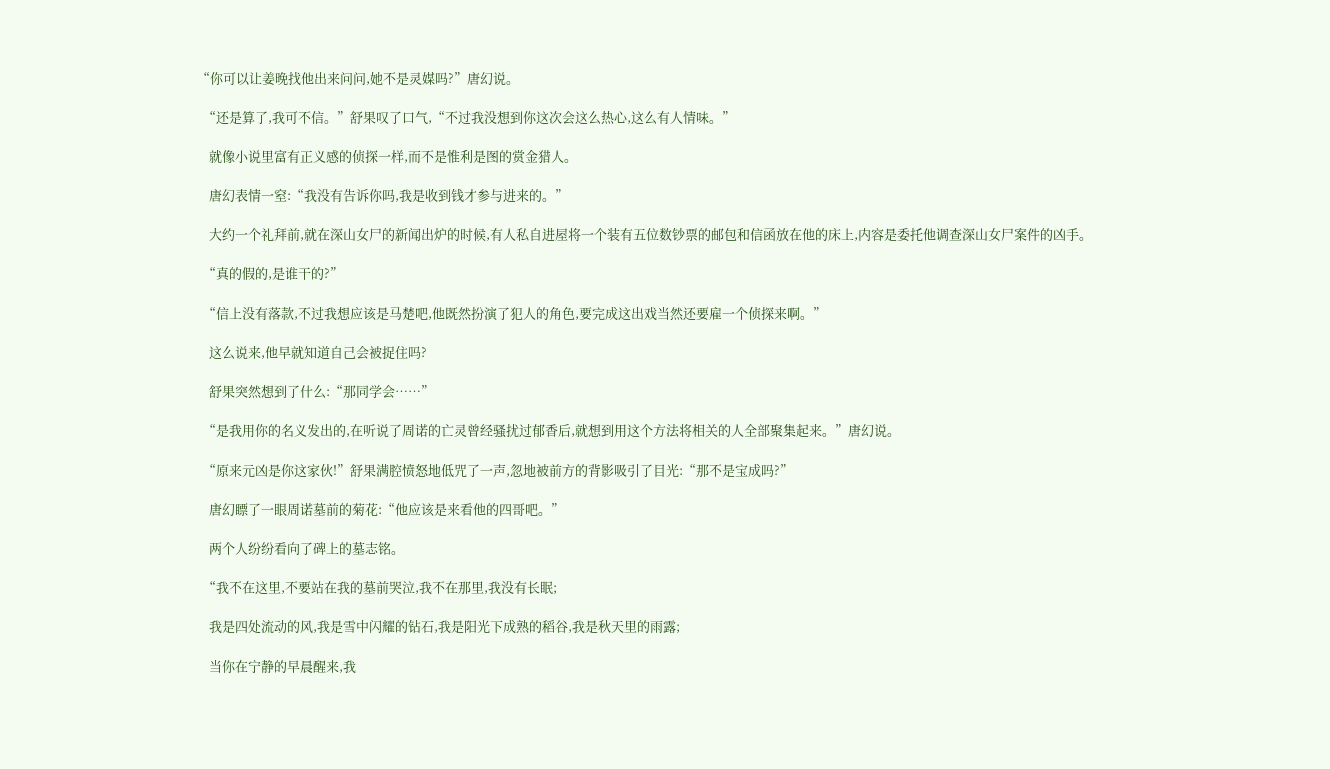“你可以让姜晚找他出来问问,她不是灵媒吗?”唐幻说。

  “还是算了,我可不信。”舒果叹了口气,“不过我没想到你这次会这么热心,这么有人情味。”

    就像小说里富有正义感的侦探一样,而不是惟利是图的赏金猎人。

    唐幻表情一窒:“我没有告诉你吗,我是收到钱才参与进来的。”

    大约一个礼拜前,就在深山女尸的新闻出炉的时候,有人私自进屋将一个装有五位数钞票的邮包和信函放在他的床上,内容是委托他调查深山女尸案件的凶手。

  “真的假的,是谁干的?”

  “信上没有落款,不过我想应该是马楚吧,他既然扮演了犯人的角色,要完成这出戏当然还要雇一个侦探来啊。”

    这么说来,他早就知道自己会被捉住吗?

    舒果突然想到了什么:“那同学会……”

  “是我用你的名义发出的,在听说了周诺的亡灵曾经骚扰过郁香后,就想到用这个方法将相关的人全部聚集起来。”唐幻说。

  “原来元凶是你这家伙!”舒果满腔愤怒地低咒了一声,忽地被前方的背影吸引了目光:“那不是宝成吗?”

    唐幻瞟了一眼周诺墓前的菊花:“他应该是来看他的四哥吧。”

    两个人纷纷看向了碑上的墓志铭。

  “我不在这里,不要站在我的墓前哭泣,我不在那里,我没有长眠;

    我是四处流动的风,我是雪中闪耀的钻石,我是阳光下成熟的稻谷,我是秋天里的雨露;

    当你在宁静的早晨醒来,我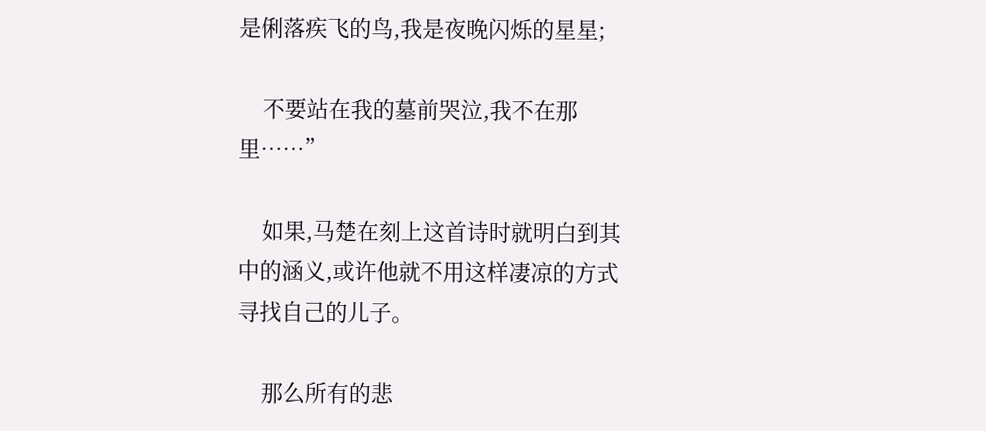是俐落疾飞的鸟,我是夜晚闪烁的星星;

    不要站在我的墓前哭泣,我不在那里……”

    如果,马楚在刻上这首诗时就明白到其中的涵义,或许他就不用这样凄凉的方式寻找自己的儿子。

    那么所有的悲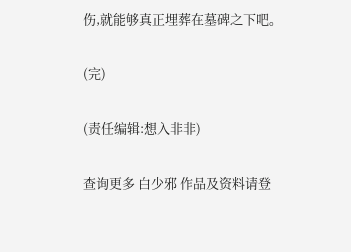伤,就能够真正埋葬在墓碑之下吧。

(完)

(责任编辑:想入非非)

查询更多 白少邪 作品及资料请登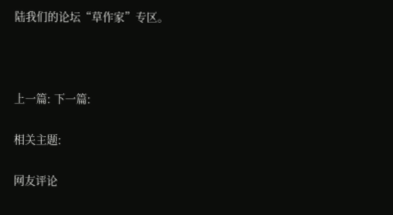陆我们的论坛“草作家”专区。



上一篇: 下一篇:

相关主题:

网友评论